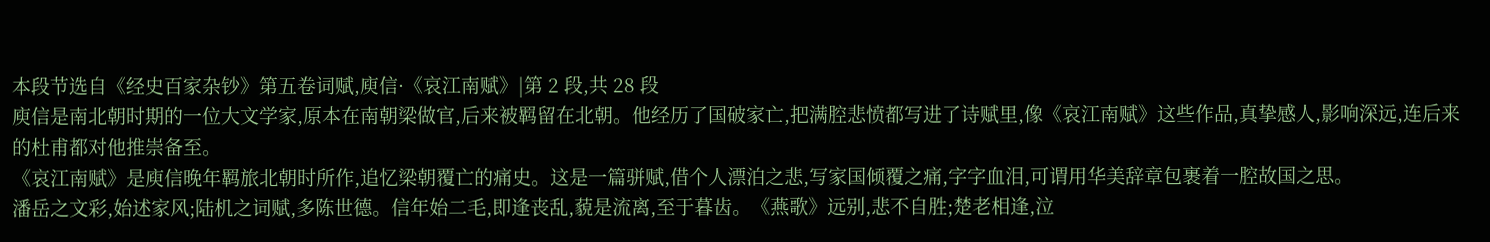本段节选自《经史百家杂钞》第五卷词赋,庾信·《哀江南赋》|第 2 段,共 28 段
庾信是南北朝时期的一位大文学家,原本在南朝梁做官,后来被羁留在北朝。他经历了国破家亡,把满腔悲愤都写进了诗赋里,像《哀江南赋》这些作品,真挚感人,影响深远,连后来的杜甫都对他推崇备至。
《哀江南赋》是庾信晚年羁旅北朝时所作,追忆梁朝覆亡的痛史。这是一篇骈赋,借个人漂泊之悲,写家国倾覆之痛,字字血泪,可谓用华美辞章包裹着一腔故国之思。
潘岳之文彩,始述家风;陆机之词赋,多陈世德。信年始二毛,即逢丧乱,藐是流离,至于暮齿。《燕歌》远别,悲不自胜;楚老相逢,泣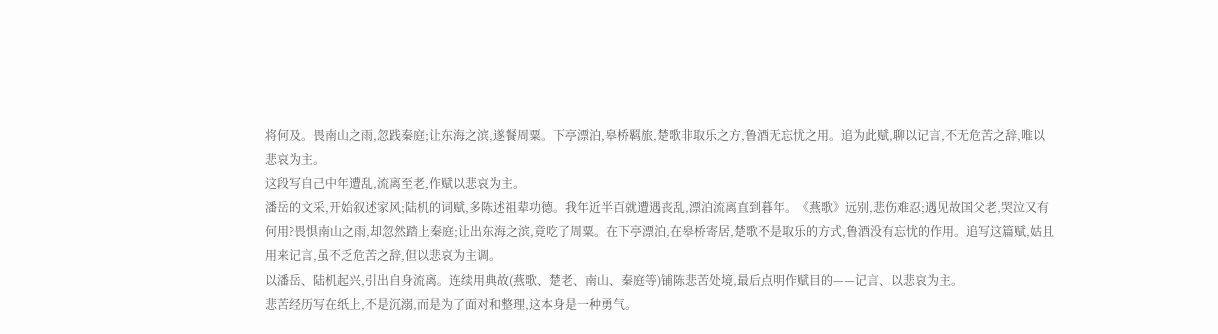将何及。畏南山之雨,忽践秦庭;让东海之滨,遂餐周粟。下亭漂泊,皋桥羁旅,楚歌非取乐之方,鲁酒无忘忧之用。追为此赋,聊以记言,不无危苦之辞,唯以悲哀为主。
这段写自己中年遭乱,流离至老,作赋以悲哀为主。
潘岳的文采,开始叙述家风;陆机的词赋,多陈述祖辈功德。我年近半百就遭遇丧乱,漂泊流离直到暮年。《燕歌》远别,悲伤难忍;遇见故国父老,哭泣又有何用?畏惧南山之雨,却忽然踏上秦庭;让出东海之滨,竟吃了周粟。在下亭漂泊,在皋桥寄居,楚歌不是取乐的方式,鲁酒没有忘忧的作用。追写这篇赋,姑且用来记言,虽不乏危苦之辞,但以悲哀为主调。
以潘岳、陆机起兴,引出自身流离。连续用典故(燕歌、楚老、南山、秦庭等)铺陈悲苦处境,最后点明作赋目的——记言、以悲哀为主。
悲苦经历写在纸上,不是沉溺,而是为了面对和整理,这本身是一种勇气。